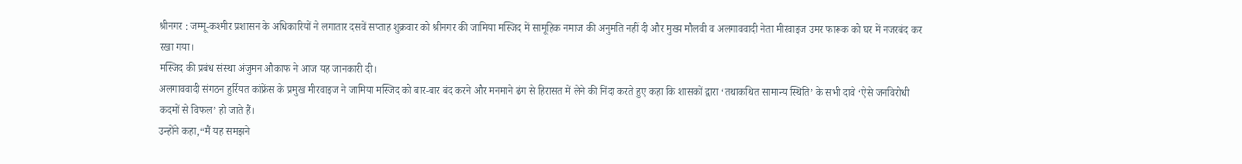श्रीनगर : जम्मू-कश्मीर प्रशासन के अधिकारियों ने लगातार दसवें सप्ताह शुक्रवार को श्रीनगर की जामिया मस्जिद में सामूहिक नमाज की अनुमति नहीं दी और मुख्य मौलवी व अलगाववादी नेता मीरवाइज उमर फारूक को घर में नजरबंद कर रखा गया।
मस्जिद की प्रबंध संस्था अंजुमन औकाफ ने आज यह जानकारी दी।
अलगाववादी संगठन हुर्रियत कांफ्रेंस के प्रमुख मीरवाइज ने जामिया मस्जिद को बार-बार बंद करने और मनमाने ढंग से हिरासत में लेने की निंदा करते हुए कहा कि शासकों द्वारा ‘तथाकथित सामान्य स्थिति’ के सभी दावे ‘ऐसे जनविरोधी कदमों से विफल’ हो जाते हैं।
उन्होंने कहा,“मैं यह समझने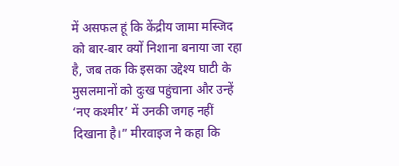में असफल हूं कि केंद्रीय जामा मस्जिद को बार-बार क्यों निशाना बनाया जा रहा है, जब तक कि इसका उद्देश्य घाटी के मुसलमानों को दुःख पहुंचाना और उन्हें ‘नए कश्मीर’ में उनकी जगह नहीं दिखाना है।” मीरवाइज ने कहा कि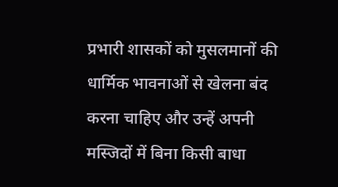प्रभारी शासकों को मुसलमानों की धार्मिक भावनाओं से खेलना बंद करना चाहिए और उन्हें अपनी मस्जिदों में बिना किसी बाधा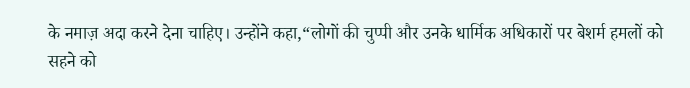के नमाज़ अदा करने देना चाहिए। उन्होंने कहा,“लोगों की चुप्पी और उनके धार्मिक अधिकारों पर बेशर्म हमलों को सहने को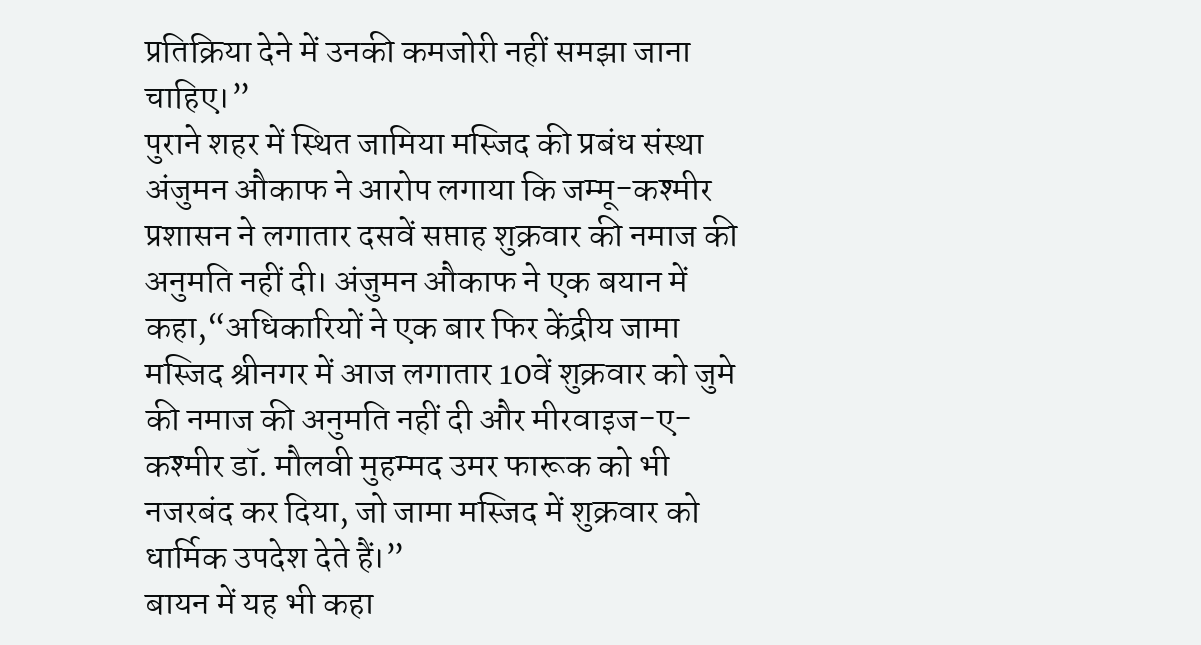प्रतिक्रिया देने में उनकी कमजोरी नहीं समझा जाना चाहिए।”
पुराने शहर में स्थित जामिया मस्जिद की प्रबंध संस्था अंजुमन औकाफ ने आरोप लगाया कि जम्मू-कश्मीर प्रशासन ने लगातार दसवें सप्ताह शुक्रवार की नमाज की अनुमति नहीं दी। अंजुमन औकाफ ने एक बयान में कहा,“अधिकारियों ने एक बार फिर केंद्रीय जामा मस्जिद श्रीनगर में आज लगातार 10वें शुक्रवार को जुमे की नमाज की अनुमति नहीं दी और मीरवाइज-ए-कश्मीर डॉ. मौलवी मुहम्मद उमर फारूक को भी नजरबंद कर दिया, जो जामा मस्जिद में शुक्रवार को धार्मिक उपदेश देते हैं।”
बायन में यह भी कहा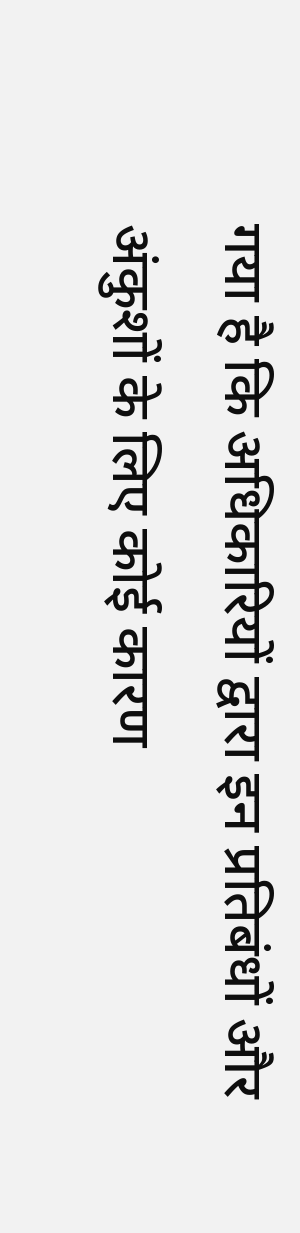गया है कि अधिकारियों द्वारा इन प्रतिबंधों और अंकुशों के लिए कोई कारण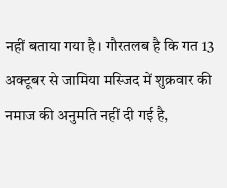नहीं बताया गया है। गौरतलब है कि गत 13 अक्टूबर से जामिया मस्जिद में शुक्रवार की नमाज की अनुमति नहीं दी गई है,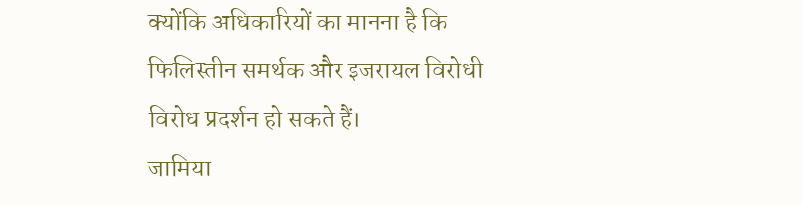क्योंकि अधिकारियों का मानना है कि फिलिस्तीन समर्थक और इजरायल विरोधी विरोध प्रदर्शन हो सकते हैं।
जामिया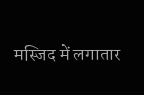मस्जिद में लगातार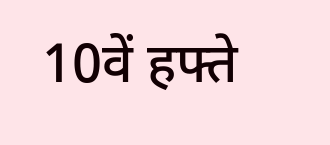10वें हफ्ते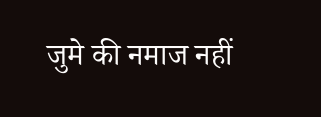जुमे की नमाज नहीं